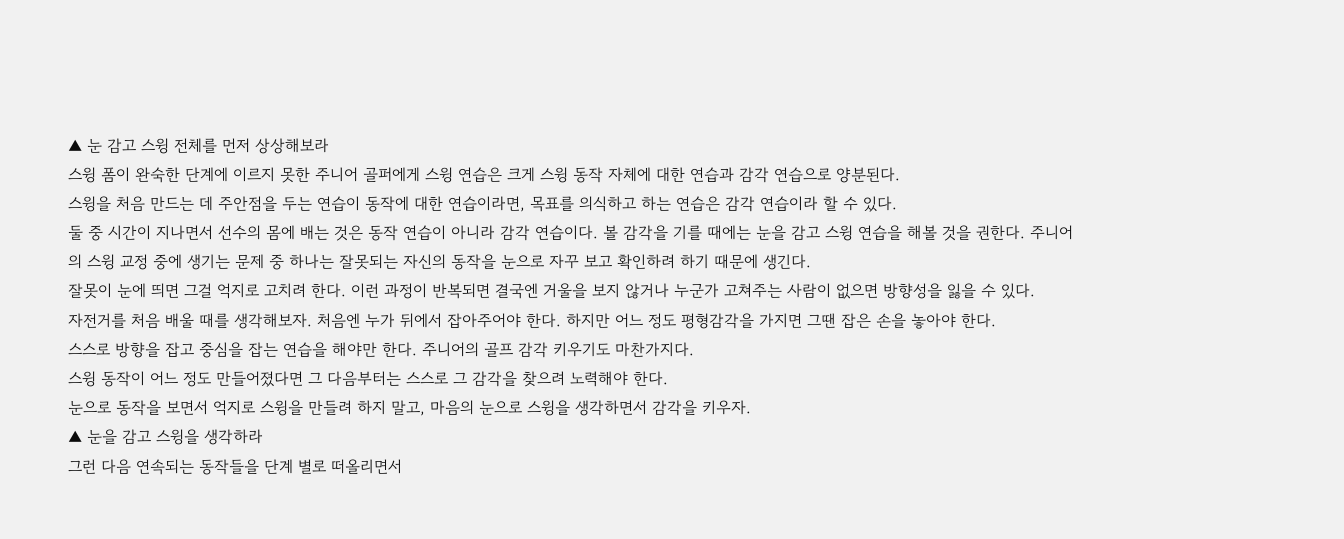▲ 눈 감고 스윙 전체를 먼저 상상해보라
스윙 폼이 완숙한 단계에 이르지 못한 주니어 골퍼에게 스윙 연습은 크게 스윙 동작 자체에 대한 연습과 감각 연습으로 양분된다.
스윙을 처음 만드는 데 주안점을 두는 연습이 동작에 대한 연습이라면, 목표를 의식하고 하는 연습은 감각 연습이라 할 수 있다.
둘 중 시간이 지나면서 선수의 몸에 배는 것은 동작 연습이 아니라 감각 연습이다. 볼 감각을 기를 때에는 눈을 감고 스윙 연습을 해볼 것을 권한다. 주니어의 스윙 교정 중에 생기는 문제 중 하나는 잘못되는 자신의 동작을 눈으로 자꾸 보고 확인하려 하기 때문에 생긴다.
잘못이 눈에 띄면 그걸 억지로 고치려 한다. 이런 과정이 반복되면 결국엔 거울을 보지 않거나 누군가 고쳐주는 사람이 없으면 방향성을 잃을 수 있다.
자전거를 처음 배울 때를 생각해보자. 처음엔 누가 뒤에서 잡아주어야 한다. 하지만 어느 정도 평형감각을 가지면 그땐 잡은 손을 놓아야 한다.
스스로 방향을 잡고 중심을 잡는 연습을 해야만 한다. 주니어의 골프 감각 키우기도 마찬가지다.
스윙 동작이 어느 정도 만들어졌다면 그 다음부터는 스스로 그 감각을 찾으려 노력해야 한다.
눈으로 동작을 보면서 억지로 스윙을 만들려 하지 말고, 마음의 눈으로 스윙을 생각하면서 감각을 키우자.
▲ 눈을 감고 스윙을 생각하라
그런 다음 연속되는 동작들을 단계 별로 떠올리면서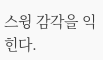스윙 감각을 익힌다.